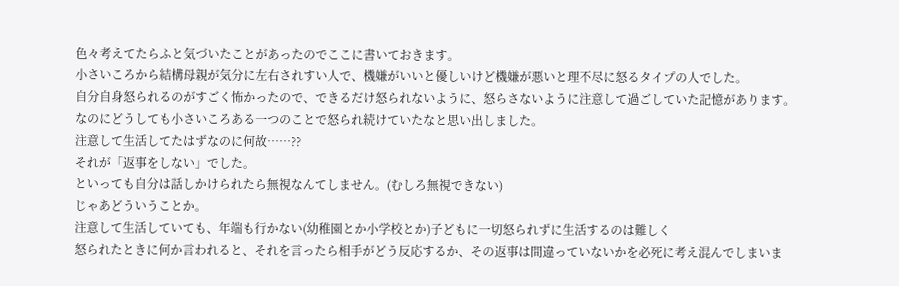色々考えてたらふと気づいたことがあったのでここに書いておきます。
小さいころから結構母親が気分に左右されすい人で、機嫌がいいと優しいけど機嫌が悪いと理不尽に怒るタイプの人でした。
自分自身怒られるのがすごく怖かったので、できるだけ怒られないように、怒らさないように注意して過ごしていた記憶があります。
なのにどうしても小さいころある一つのことで怒られ続けていたなと思い出しました。
注意して生活してたはずなのに何故……??
それが「返事をしない」でした。
といっても自分は話しかけられたら無視なんてしません。(むしろ無視できない)
じゃあどういうことか。
注意して生活していても、年端も行かない(幼稚園とか小学校とか)子どもに一切怒られずに生活するのは難しく
怒られたときに何か言われると、それを言ったら相手がどう反応するか、その返事は間違っていないかを必死に考え混んでしまいま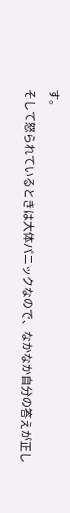す。
そして怒られているときは大体パニックなので、なかなか自分の答えが正し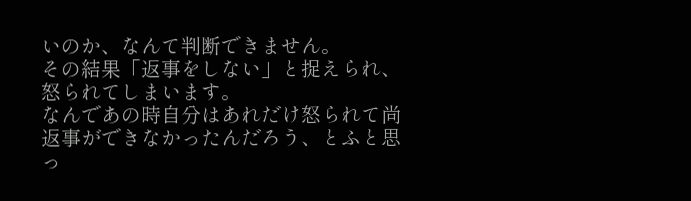いのか、なんて判断できません。
その結果「返事をしない」と捉えられ、怒られてしまいます。
なんであの時自分はあれだけ怒られて尚返事ができなかったんだろう、とふと思っ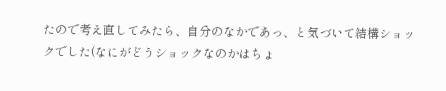たので考え直してみたら、自分のなかであっ、と気づいて結構ショックでした(なにがどうショックなのかはちょ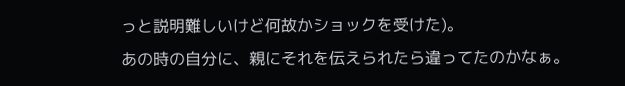っと説明難しいけど何故かショックを受けた)。
あの時の自分に、親にそれを伝えられたら違ってたのかなぁ。